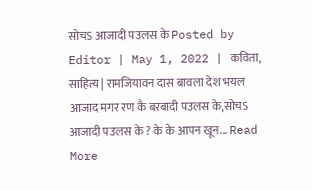सोचऽ आजादी पउलस के Posted by Editor | May 1, 2022 | कविता, साहित्य | रामजियावन दास बावला देश भयल आजाद मगर रण कै बरबादी पउलस के,सोचऽ आजादी पउलस के ? के के आपन खून... Read More